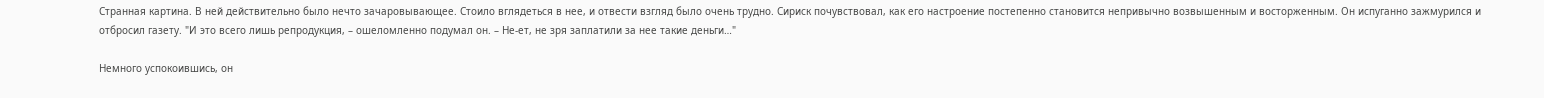Странная картина. В ней действительно было нечто зачаровывающее. Стоило вглядеться в нее, и отвести взгляд было очень трудно. Сириск почувствовал, как его настроение постепенно становится непривычно возвышенным и восторженным. Он испуганно зажмурился и отбросил газету. "И это всего лишь репродукция, – ошеломленно подумал он. – Не-ет, не зря заплатили за нее такие деньги…"

Немного успокоившись, он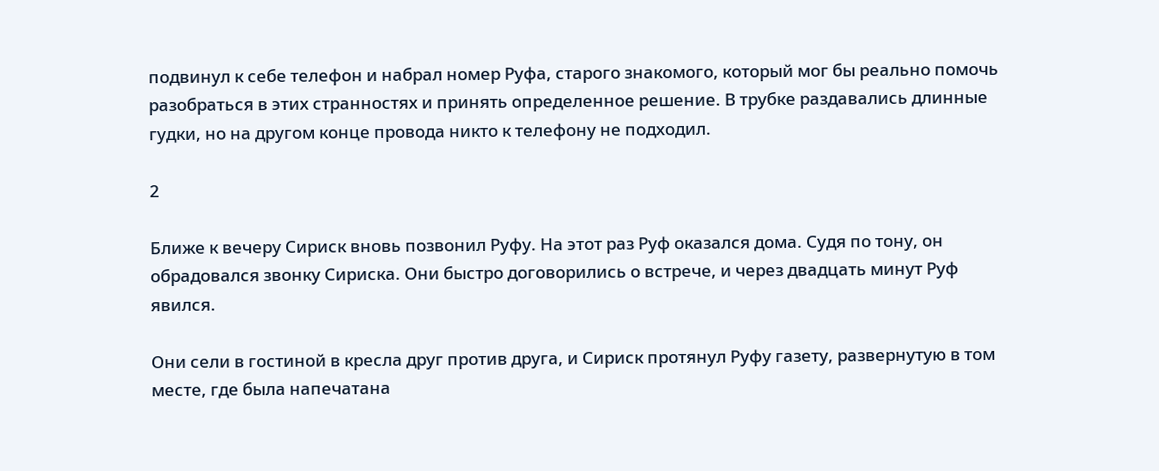подвинул к себе телефон и набрал номер Руфа, старого знакомого, который мог бы реально помочь разобраться в этих странностях и принять определенное решение. В трубке раздавались длинные гудки, но на другом конце провода никто к телефону не подходил.

2

Ближе к вечеру Сириск вновь позвонил Руфу. На этот раз Руф оказался дома. Судя по тону, он обрадовался звонку Сириска. Они быстро договорились о встрече, и через двадцать минут Руф явился.

Они сели в гостиной в кресла друг против друга, и Сириск протянул Руфу газету, развернутую в том месте, где была напечатана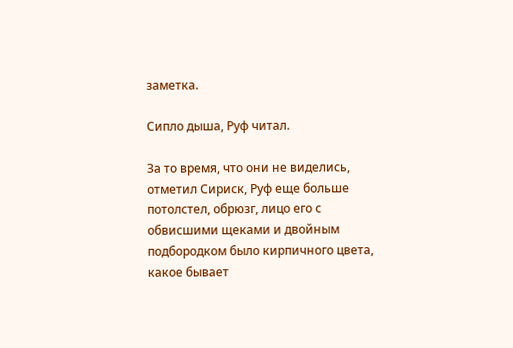заметка.

Сипло дыша, Руф читал.

За то время, что они не виделись, отметил Сириск, Руф еще больше потолстел, обрюзг, лицо его с обвисшими щеками и двойным подбородком было кирпичного цвета, какое бывает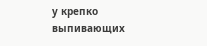у крепко выпивающих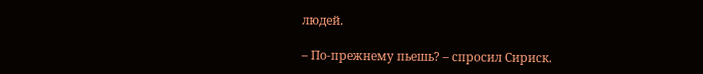людей.

– По-прежнему пьешь? – спросил Сириск.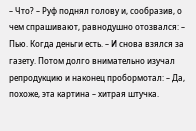– Что? – Руф поднял голову и, сообразив, о чем спрашивают, равнодушно отозвался: – Пью. Когда деньги есть. – И снова взялся за газету. Потом долго внимательно изучал репродукцию и наконец пробормотал: – Да, похоже, эта картина – хитрая штучка.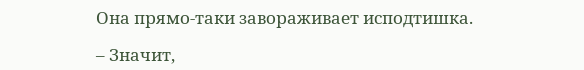Она прямо-таки завораживает исподтишка.

– Значит,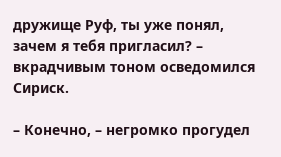дружище Руф, ты уже понял, зачем я тебя пригласил? – вкрадчивым тоном осведомился Сириск.

– Конечно, – негромко прогудел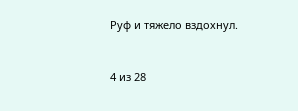Руф и тяжело вздохнул.



4 из 28